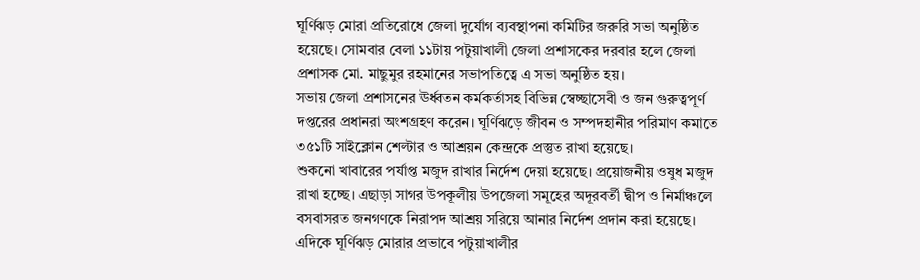ঘূর্ণিঝড় মোরা প্রতিরোধে জেলা দুর্যোগ ব্যবস্থাপনা কমিটির জরুরি সভা অনুষ্ঠিত হয়েছে। সোমবার বেলা ১১টায় পটুয়াখালী জেলা প্রশাসকের দরবার হলে জেলা প্রশাসক মো. মাছুমুর রহমানের সভাপতিত্বে এ সভা অনুষ্ঠিত হয়।
সভায় জেলা প্রশাসনের ঊর্ধ্বতন কর্মকর্তাসহ বিভিন্ন স্বেচ্ছাসেবী ও জন গুরুত্বপূর্ণ দপ্তরের প্রধানরা অংশগ্রহণ করেন। ঘূর্ণিঝড়ে জীবন ও সম্পদহানীর পরিমাণ কমাতে ৩৫১টি সাইক্লোন শেল্টার ও আশ্রয়ন কেন্দ্রকে প্রস্তুত রাখা হয়েছে।
শুকনো খাবারের পর্যাপ্ত মজুদ রাখার নির্দেশ দেয়া হয়েছে। প্রয়োজনীয় ওষুধ মজুদ রাখা হচ্ছে। এছাড়া সাগর উপকূলীয় উপজেলা সমূহের অদূরবর্তী দ্বীপ ও নির্মাঞ্চলে বসবাসরত জনগণকে নিরাপদ আশ্রয় সরিয়ে আনার নির্দেশ প্রদান করা হয়েছে।
এদিকে ঘূর্ণিঝড় মোরার প্রভাবে পটুয়াখালীর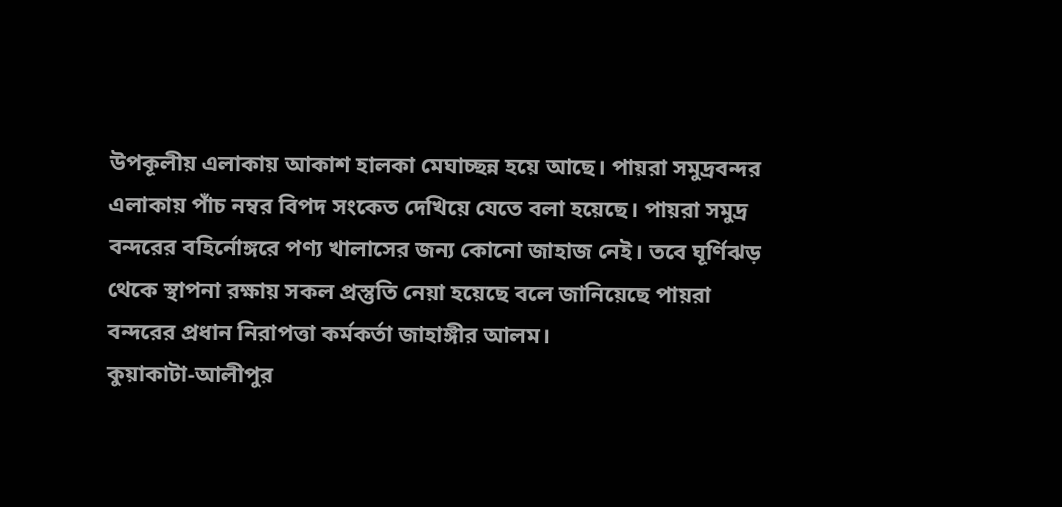উপকূলীয় এলাকায় আকাশ হালকা মেঘাচ্ছন্ন হয়ে আছে। পায়রা সমুদ্রবন্দর এলাকায় পাঁচ নম্বর বিপদ সংকেত দেখিয়ে যেতে বলা হয়েছে। পায়রা সমুদ্র বন্দরের বহির্নোঙ্গরে পণ্য খালাসের জন্য কোনো জাহাজ নেই। তবে ঘূর্ণিঝড় থেকে স্থাপনা রক্ষায় সকল প্রস্তুতি নেয়া হয়েছে বলে জানিয়েছে পায়রা বন্দরের প্রধান নিরাপত্তা কর্মকর্তা জাহাঙ্গীর আলম।
কুয়াকাটা-আলীপুর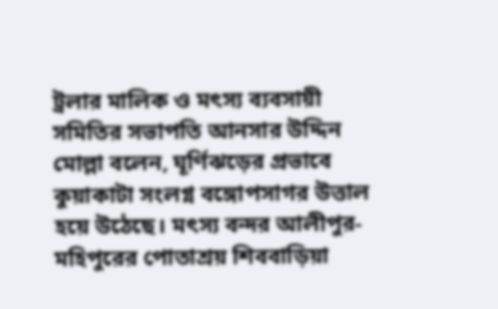ট্রলার মালিক ও মৎস্য ব্যবসায়ী সমিতির সভাপতি আনসার উদ্দিন মোল্লা বলেন, ঘূর্ণিঝড়ের প্রভাবে কুয়াকাটা সংলগ্ন বঙ্গোপসাগর উত্তাল হয়ে উঠেছে। মৎস্য বন্দর আলীপুর-মহিপুরের পোতাশ্রয় শিববাড়িয়া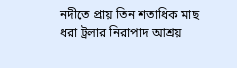নদীতে প্রায় তিন শতাধিক মাছ ধরা ট্রলার নিরাপাদ আশ্রয়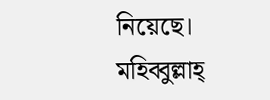নিয়েছে।
মহিব্বুল্লাহ্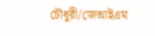চৌধুরী/জেআইএম